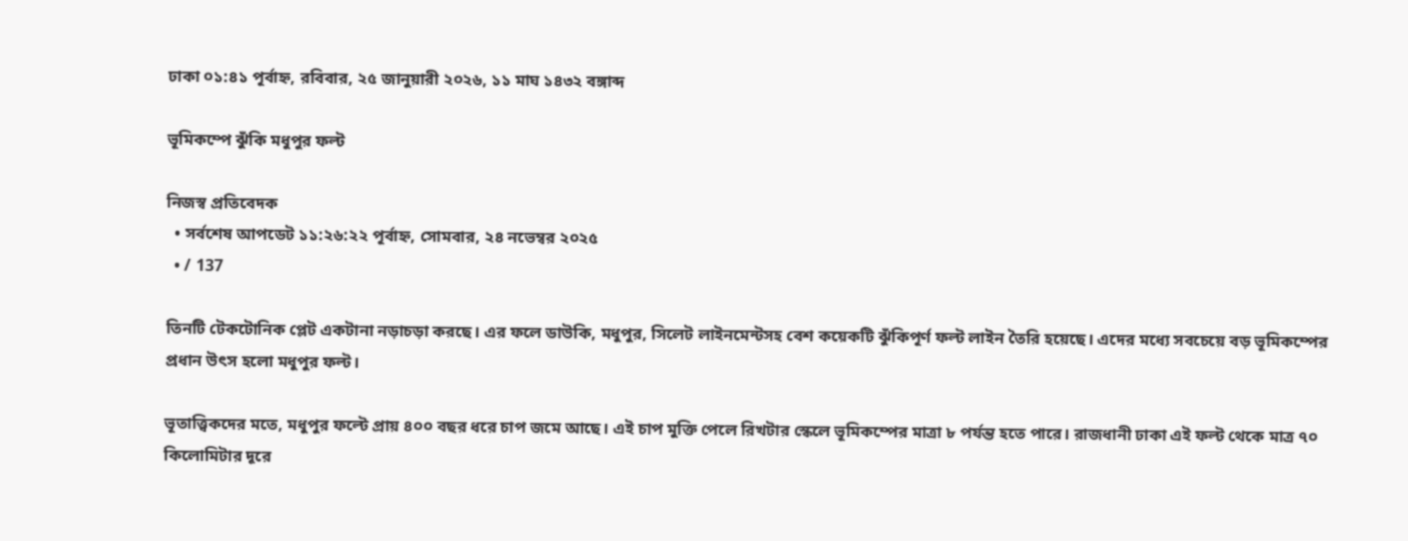ঢাকা ০১:৪১ পূর্বাহ্ন, রবিবার, ২৫ জানুয়ারী ২০২৬, ১১ মাঘ ১৪৩২ বঙ্গাব্দ

ভূমিকম্পে ঝুঁকি মধুপুর ফল্ট

নিজস্ব প্রতিবেদক
  • সর্বশেষ আপডেট ১১:২৬:২২ পূর্বাহ্ন, সোমবার, ২৪ নভেম্বর ২০২৫
  • / 137

তিনটি টেকটোনিক প্লেট একটানা নড়াচড়া করছে। এর ফলে ডাউকি, মধুপুর, সিলেট লাইনমেন্টসহ বেশ কয়েকটি ঝুঁকিপূর্ণ ফল্ট লাইন তৈরি হয়েছে। এদের মধ্যে সবচেয়ে বড় ভূমিকম্পের প্রধান উৎস হলো মধুপুর ফল্ট।

ভূতাত্ত্বিকদের মতে, মধুপুর ফল্টে প্রায় ৪০০ বছর ধরে চাপ জমে আছে। এই চাপ মুক্তি পেলে রিখটার স্কেলে ভূমিকম্পের মাত্রা ৮ পর্যন্ত হতে পারে। রাজধানী ঢাকা এই ফল্ট থেকে মাত্র ৭০ কিলোমিটার দূরে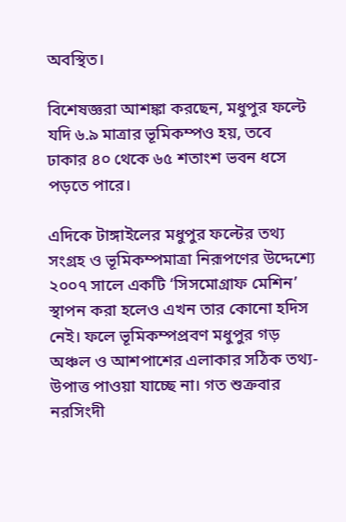অবস্থিত।

বিশেষজ্ঞরা আশঙ্কা করছেন, মধুপুর ফল্টে যদি ৬.৯ মাত্রার ভূমিকম্পও হয়, তবে ঢাকার ৪০ থেকে ৬৫ শতাংশ ভবন ধসে পড়তে পারে।

এদিকে টাঙ্গাইলের মধুপুর ফল্টের তথ্য সংগ্রহ ও ভূমিকম্পমাত্রা নিরূপণের উদ্দেশ্যে ২০০৭ সালে একটি ‘সিসমোগ্রাফ মেশিন’ স্থাপন করা হলেও এখন তার কোনো হদিস নেই। ফলে ভূমিকম্পপ্রবণ মধুপুর গড় অঞ্চল ও আশপাশের এলাকার সঠিক তথ্য-উপাত্ত পাওয়া যাচ্ছে না। গত শুক্রবার নরসিংদী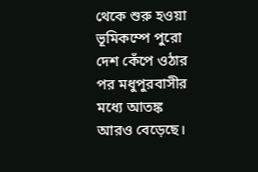থেকে শুরু হওয়া ভূমিকম্পে পুরো দেশ কেঁপে ওঠার পর মধুপুরবাসীর মধ্যে আতঙ্ক আরও বেড়েছে।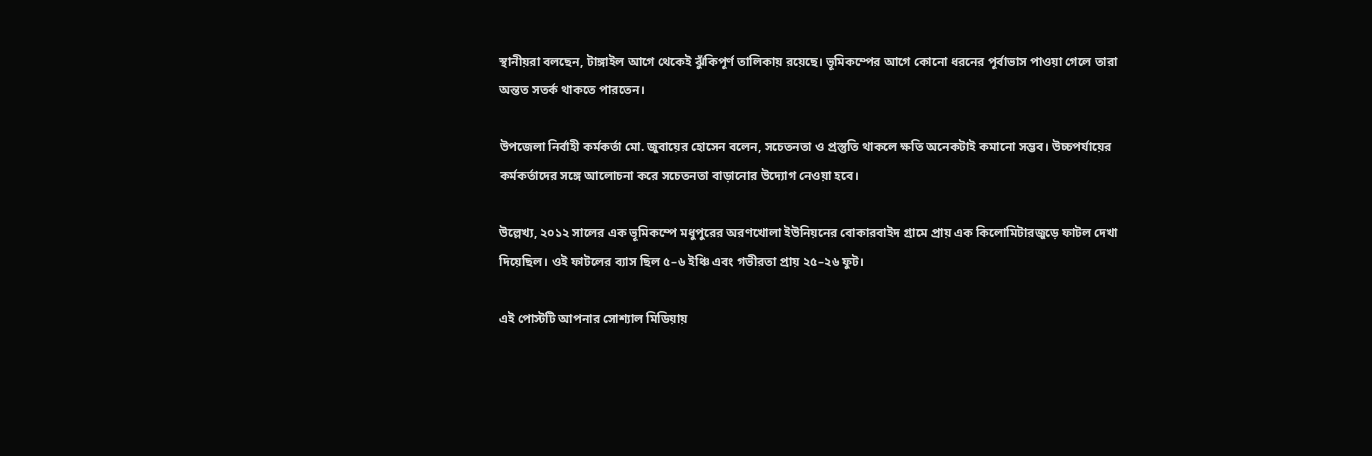স্থানীয়রা বলছেন, টাঙ্গাইল আগে থেকেই ঝুঁকিপূর্ণ তালিকায় রয়েছে। ভূমিকম্পের আগে কোনো ধরনের পূর্বাভাস পাওয়া গেলে তারা অন্তত সতর্ক থাকতে পারতেন।

উপজেলা নির্বাহী কর্মকর্তা মো. জুবায়ের হোসেন বলেন, সচেতনতা ও প্রস্তুতি থাকলে ক্ষতি অনেকটাই কমানো সম্ভব। উচ্চপর্যায়ের কর্মকর্তাদের সঙ্গে আলোচনা করে সচেতনতা বাড়ানোর উদ্যোগ নেওয়া হবে।

উল্লেখ্য, ২০১২ সালের এক ভূমিকম্পে মধুপুরের অরণখোলা ইউনিয়নের বোকারবাইদ গ্রামে প্রায় এক কিলোমিটারজুড়ে ফাটল দেখা দিয়েছিল। ওই ফাটলের ব্যাস ছিল ৫–৬ ইঞ্চি এবং গভীরতা প্রায় ২৫–২৬ ফুট।

এই পোস্টটি আপনার সোশ্যাল মিডিয়ায়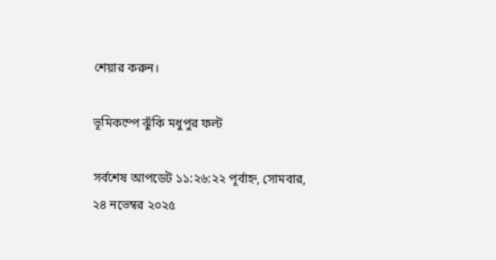শেয়ার করুন।

ভূমিকম্পে ঝুঁকি মধুপুর ফল্ট

সর্বশেষ আপডেট ১১:২৬:২২ পূর্বাহ্ন, সোমবার, ২৪ নভেম্বর ২০২৫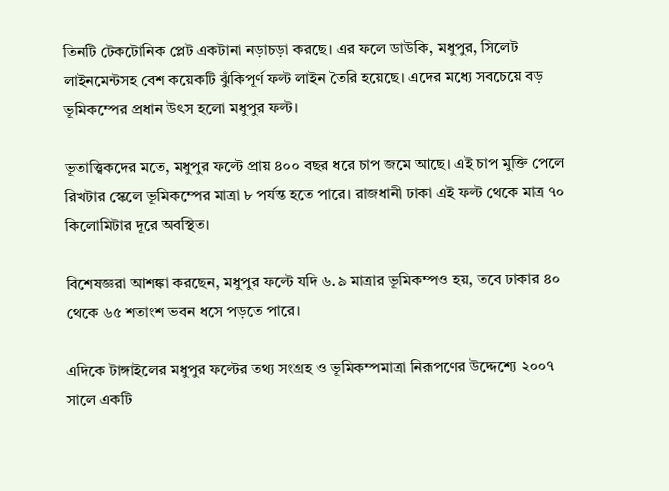তিনটি টেকটোনিক প্লেট একটানা নড়াচড়া করছে। এর ফলে ডাউকি, মধুপুর, সিলেট লাইনমেন্টসহ বেশ কয়েকটি ঝুঁকিপূর্ণ ফল্ট লাইন তৈরি হয়েছে। এদের মধ্যে সবচেয়ে বড় ভূমিকম্পের প্রধান উৎস হলো মধুপুর ফল্ট।

ভূতাত্ত্বিকদের মতে, মধুপুর ফল্টে প্রায় ৪০০ বছর ধরে চাপ জমে আছে। এই চাপ মুক্তি পেলে রিখটার স্কেলে ভূমিকম্পের মাত্রা ৮ পর্যন্ত হতে পারে। রাজধানী ঢাকা এই ফল্ট থেকে মাত্র ৭০ কিলোমিটার দূরে অবস্থিত।

বিশেষজ্ঞরা আশঙ্কা করছেন, মধুপুর ফল্টে যদি ৬.৯ মাত্রার ভূমিকম্পও হয়, তবে ঢাকার ৪০ থেকে ৬৫ শতাংশ ভবন ধসে পড়তে পারে।

এদিকে টাঙ্গাইলের মধুপুর ফল্টের তথ্য সংগ্রহ ও ভূমিকম্পমাত্রা নিরূপণের উদ্দেশ্যে ২০০৭ সালে একটি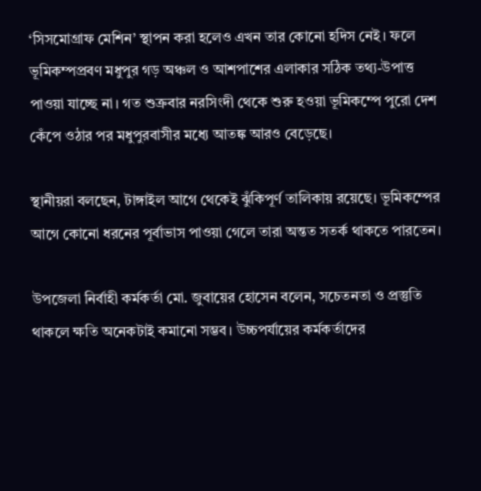‘সিসমোগ্রাফ মেশিন’ স্থাপন করা হলেও এখন তার কোনো হদিস নেই। ফলে ভূমিকম্পপ্রবণ মধুপুর গড় অঞ্চল ও আশপাশের এলাকার সঠিক তথ্য-উপাত্ত পাওয়া যাচ্ছে না। গত শুক্রবার নরসিংদী থেকে শুরু হওয়া ভূমিকম্পে পুরো দেশ কেঁপে ওঠার পর মধুপুরবাসীর মধ্যে আতঙ্ক আরও বেড়েছে।

স্থানীয়রা বলছেন, টাঙ্গাইল আগে থেকেই ঝুঁকিপূর্ণ তালিকায় রয়েছে। ভূমিকম্পের আগে কোনো ধরনের পূর্বাভাস পাওয়া গেলে তারা অন্তত সতর্ক থাকতে পারতেন।

উপজেলা নির্বাহী কর্মকর্তা মো. জুবায়ের হোসেন বলেন, সচেতনতা ও প্রস্তুতি থাকলে ক্ষতি অনেকটাই কমানো সম্ভব। উচ্চপর্যায়ের কর্মকর্তাদের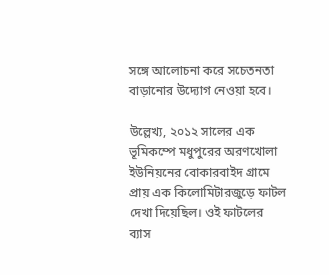সঙ্গে আলোচনা করে সচেতনতা বাড়ানোর উদ্যোগ নেওয়া হবে।

উল্লেখ্য, ২০১২ সালের এক ভূমিকম্পে মধুপুরের অরণখোলা ইউনিয়নের বোকারবাইদ গ্রামে প্রায় এক কিলোমিটারজুড়ে ফাটল দেখা দিয়েছিল। ওই ফাটলের ব্যাস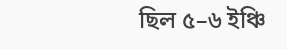ছিল ৫–৬ ইঞ্চি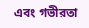এবং গভীরতা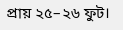প্রায় ২৫–২৬ ফুট।